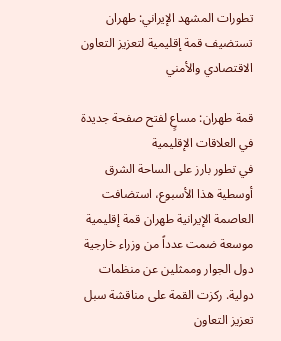تطورات المشهد الإيراني: طهران تستضيف قمة إقليمية لتعزيز التعاون الاقتصادي والأمني

قمة طهران: مساعٍ لفتح صفحة جديدة في العلاقات الإقليمية
في تطور بارز على الساحة الشرق أوسطية هذا الأسبوع، استضافت العاصمة الإيرانية طهران قمة إقليمية موسعة ضمت عدداً من وزراء خارجية دول الجوار وممثلين عن منظمات دولية. ركزت القمة على مناقشة سبل تعزيز التعاون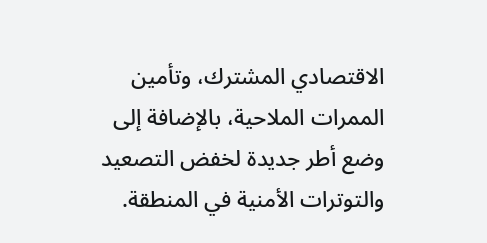الاقتصادي المشترك، وتأمين الممرات الملاحية، بالإضافة إلى وضع أطر جديدة لخفض التصعيد والتوترات الأمنية في المنطقة.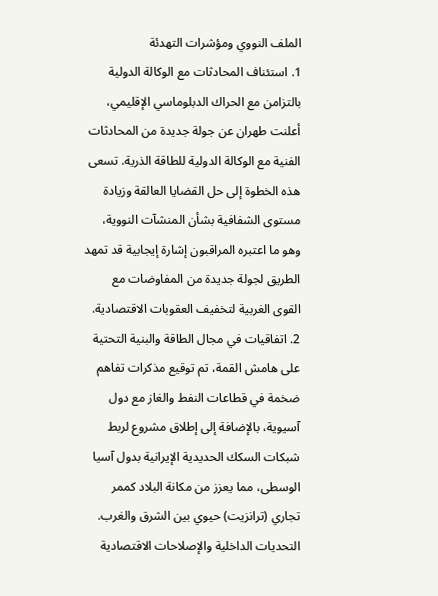الملف النووي ومؤشرات التهدئة
1. استئناف المحادثات مع الوكالة الدولية
بالتزامن مع الحراك الدبلوماسي الإقليمي، أعلنت طهران عن جولة جديدة من المحادثات الفنية مع الوكالة الدولية للطاقة الذرية. تسعى هذه الخطوة إلى حل القضايا العالقة وزيادة مستوى الشفافية بشأن المنشآت النووية، وهو ما اعتبره المراقبون إشارة إيجابية قد تمهد الطريق لجولة جديدة من المفاوضات مع القوى الغربية لتخفيف العقوبات الاقتصادية.
2. اتفاقيات في مجال الطاقة والبنية التحتية
على هامش القمة، تم توقيع مذكرات تفاهم ضخمة في قطاعات النفط والغاز مع دول آسيوية، بالإضافة إلى إطلاق مشروع لربط شبكات السكك الحديدية الإيرانية بدول آسيا الوسطى، مما يعزز من مكانة البلاد كممر تجاري (ترانزيت) حيوي بين الشرق والغرب.
التحديات الداخلية والإصلاحات الاقتصادية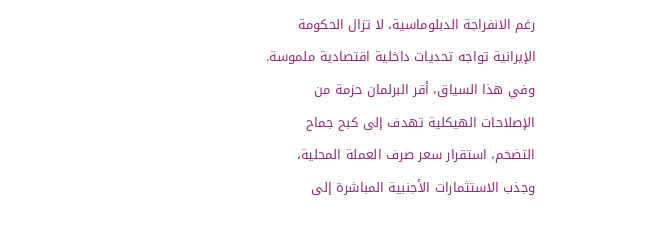رغم الانفراجة الدبلوماسية، لا تزال الحكومة الإيرانية تواجه تحديات داخلية اقتصادية ملموسة. وفي هذا السياق، أقر البرلمان حزمة من الإصلاحات الهيكلية تهدف إلى كبح جماح التضخم، استقرار سعر صرف العملة المحلية، وجذب الاستثمارات الأجنبية المباشرة إلى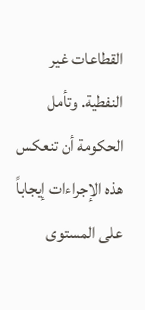القطاعات غير النفطية. وتأمل الحكومة أن تنعكس هذه الإجراءات إيجاباً على المستوى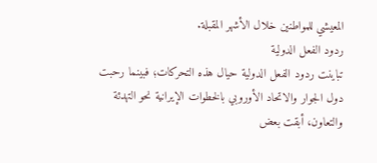المعيشي للمواطنين خلال الأشهر المقبلة.
ردود الفعل الدولية
تباينت ردود الفعل الدولية حيال هذه التحركات؛ فبينما رحبت دول الجوار والاتحاد الأوروبي بالخطوات الإيرانية نحو التهدئة والتعاون، أبقت بعض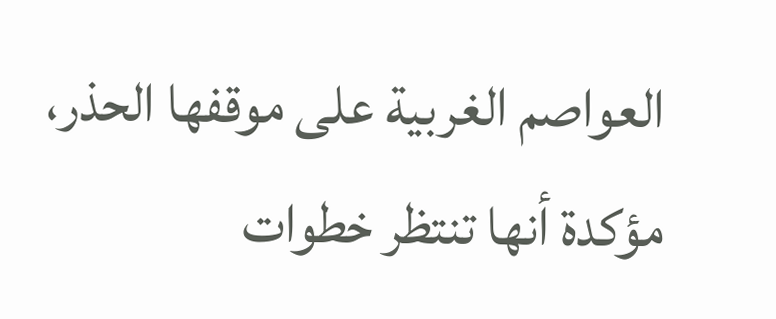العواصم الغربية على موقفها الحذر، مؤكدة أنها تنتظر خطوات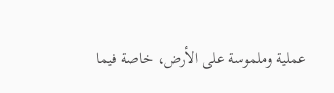عملية وملموسة على الأرض، خاصة فيما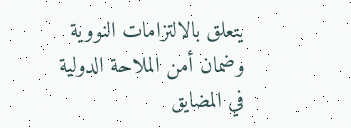يتعلق بالالتزامات النووية وضمان أمن الملاحة الدولية في المضايق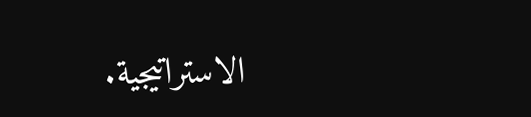الاستراتيجية.